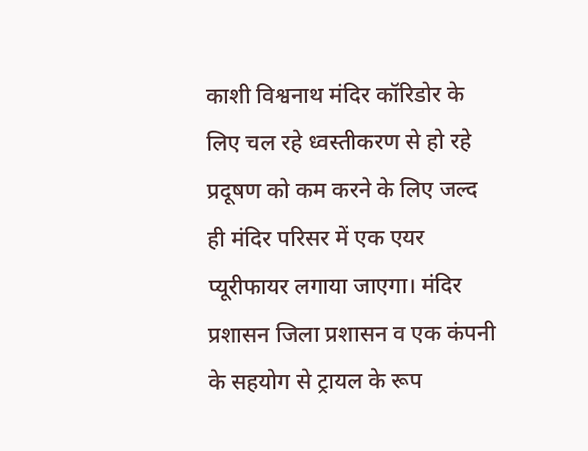काशी विश्वनाथ मंदिर कॉरिडोर के लिए चल रहे ध्वस्तीकरण से हो रहे प्रदूषण को कम करने के लिए जल्द ही मंदिर परिसर में एक एयर प्यूरीफायर लगाया जाएगा। मंदिर प्रशासन जिला प्रशासन व एक कंपनी के सहयोग से ट्रायल के रूप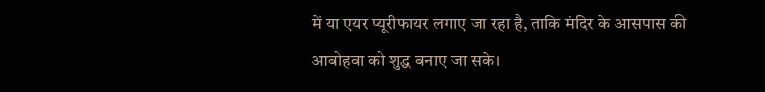में या एयर प्यूरीफायर लगाए जा रहा है, ताकि मंदिर के आसपास की आबोहवा को शुद्ध बनाए जा सके।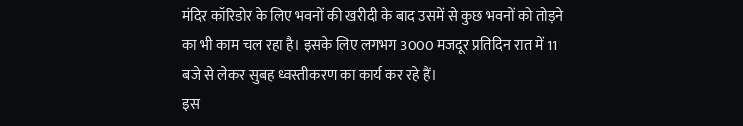मंदिर कॉरिडोर के लिए भवनों की खरीदी के बाद उसमें से कुछ भवनों को तोड़ने का भी काम चल रहा है। इसके लिए लगभग 3000 मजदूर प्रतिदिन रात में 11 बजे से लेकर सुबह ध्वस्तीकरण का कार्य कर रहे हैं।
इस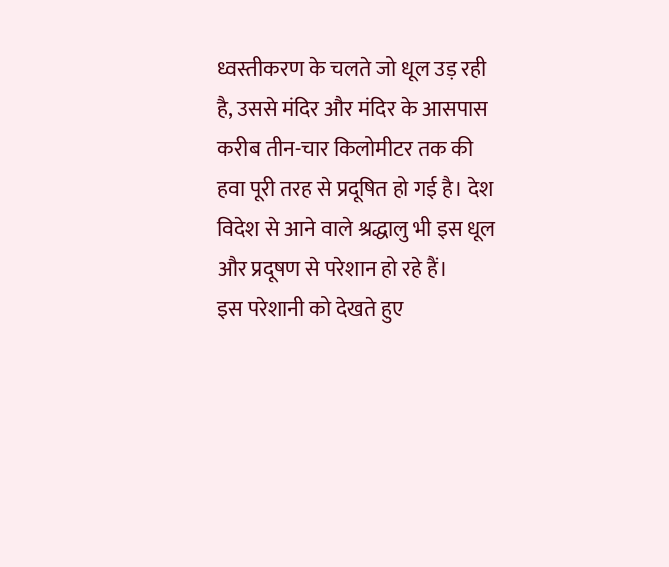ध्वस्तीकरण के चलते जो धूल उड़ रही है, उससे मंदिर और मंदिर के आसपास करीब तीन-चार किलोमीटर तक की हवा पूरी तरह से प्रदूषित हो गई है। देश विदेश से आने वाले श्रद्धालु भी इस धूल और प्रदूषण से परेशान हो रहे हैं।
इस परेशानी को देखते हुए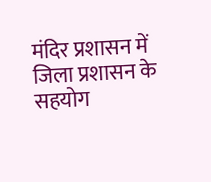मंदिर प्रशासन में जिला प्रशासन के सहयोग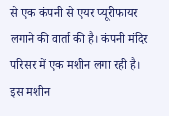से एक कंपनी से एयर प्यूरीफायर लगाने की वार्ता की है। कंपनी मंदिर परिसर में एक मशीन लगा रही है। इस मशीन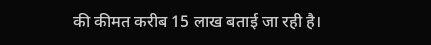की कीमत करीब 15 लाख बताई जा रही है।